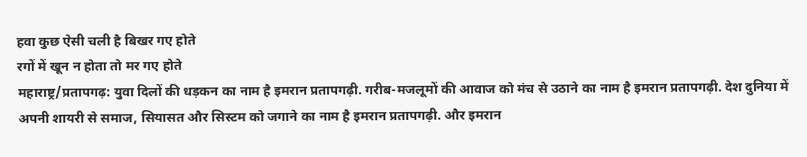हवा कुछ ऐसी चली है बिखर गए होते
रगों में खून न होता तो मर गए होते
महाराष्ट्र/प्रतापगढ़: युवा दिलों की धड़कन का नाम है इमरान प्रतापगढ़ी. गरीब-मजलूमों की आवाज को मंच से उठाने का नाम है इमरान प्रतापगढ़ी. देश दुनिया में अपनी शायरी से समाज, सियासत और सिस्टम को जगाने का नाम है इमरान प्रतापगढ़ी. और इमरान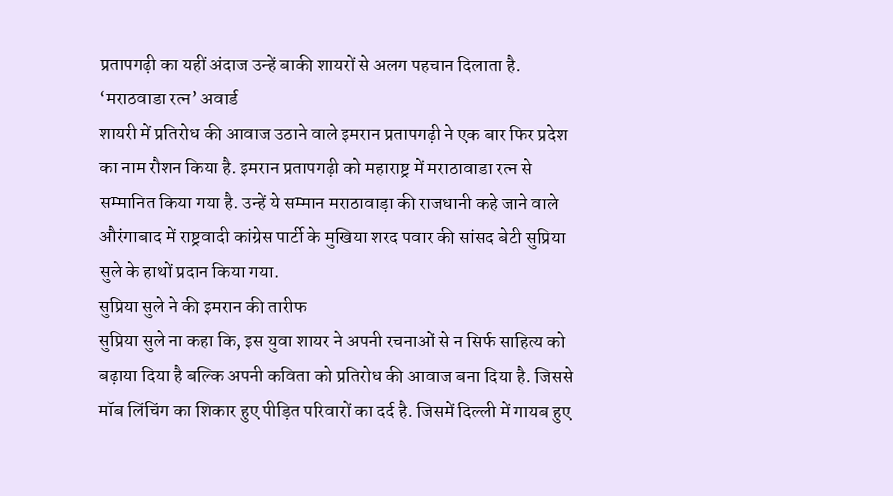प्रतापगढ़ी का यहीं अंदाज उन्हें बाकी शायरों से अलग पहचान दिलाता है.
‘मराठवाडा रत्न’ अवार्ड
शायरी में प्रतिरोध की आवाज उठाने वाले इमरान प्रतापगढ़ी ने एक बार फिर प्रदेश का नाम रौशन किया है. इमरान प्रतापगढ़ी को महाराष्ट्र में मराठावाडा रत्न से सम्मानित किया गया है. उन्हें ये सम्मान मराठावाड़ा की राजधानी कहे जाने वाले औरंगाबाद में राष्ट्रवादी कांग्रेस पार्टी के मुखिया शरद पवार की सांसद बेटी सुप्रिया सुले के हाथों प्रदान किया गया.
सुप्रिया सुले ने की इमरान की तारीफ
सुप्रिया सुले ना कहा कि, इस युवा शायर ने अपनी रचनाओं से न सिर्फ साहित्य को बढ़ाया दिया है बल्कि अपनी कविता को प्रतिरोध की आवाज बना दिया है. जिससे मॉब लिंचिंग का शिकार हुए पीड़ित परिवारों का दर्द है. जिसमें दिल्ली में गायब हुए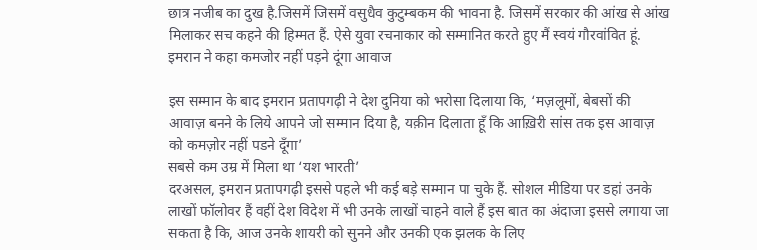छात्र नजीब का दुख है.जिसमें जिसमें वसुधैव कुटुम्बकम की भावना है. जिसमें सरकार की आंख से आंख मिलाकर सच कहने की हिम्मत हैं. ऐसे युवा रचनाकार को सम्मानित करते हुए मैं स्वयं गौरवांवित हूं.
इमरान ने कहा कमजोर नहीं पड़ने दूंगा आवाज

इस सम्मान के बाद इमरान प्रतापगढ़ी ने देश दुनिया को भरोसा दिलाया कि, ‘मज़लूमों, बेबसों की आवाज़ बनने के लिये आपने जो सम्मान दिया है, यक़ीन दिलाता हूँ कि आख़िरी सांस तक इस आवाज़ को कमज़ोर नहीं पडने दूँगा’
सबसे कम उम्र में मिला था ‘यश भारती’
दरअसल, इमरान प्रतापगढ़ी इससे पहले भी कई बड़े सम्मान पा चुके हैं. सोशल मीडिया पर डहां उनके लाखों फॉलोवर हैं वहीं देश विदेश में भी उनके लाखों चाहने वाले हैं इस बात का अंदाजा इससे लगाया जा सकता है कि, आज उनके शायरी को सुनने और उनकी एक झलक के लिए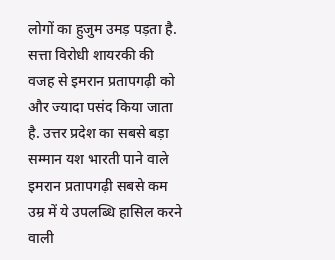लोगों का हुजुम उमड़ पड़ता है. सत्ता विरोधी शायरकी की वजह से इमरान प्रतापगढ़ी को और ज्यादा पसंद किया जाता है. उत्तर प्रदेश का सबसे बड़ा सम्मान यश भारती पाने वाले इमरान प्रतापगढ़ी सबसे कम उम्र में ये उपलब्धि हासिल करने वाली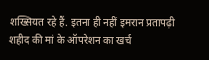शख्सियत रहे हैं. इतना ही नहीं इमरान प्रतापढ़ी शहीद की मां के ऑपरेशन का खर्च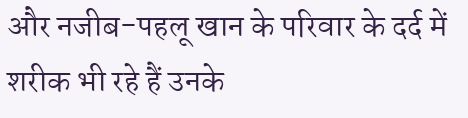और नजीब-पहलू खान के परिवार के दर्द में शरीक भी रहे हैं उनके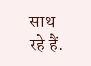साथ रहे हैं.